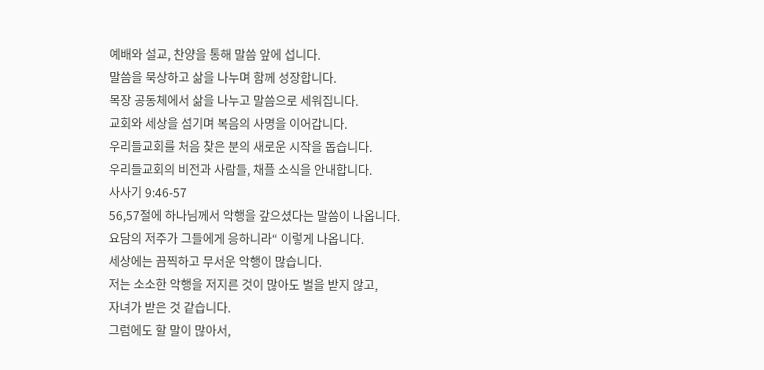예배와 설교, 찬양을 통해 말씀 앞에 섭니다.
말씀을 묵상하고 삶을 나누며 함께 성장합니다.
목장 공동체에서 삶을 나누고 말씀으로 세워집니다.
교회와 세상을 섬기며 복음의 사명을 이어갑니다.
우리들교회를 처음 찾은 분의 새로운 시작을 돕습니다.
우리들교회의 비전과 사람들, 채플 소식을 안내합니다.
사사기 9:46-57
56,57절에 하나님께서 악행을 갚으셨다는 말씀이 나옵니다.
요담의 저주가 그들에게 응하니라“ 이렇게 나옵니다.
세상에는 끔찍하고 무서운 악행이 많습니다.
저는 소소한 악행을 저지른 것이 많아도 벌을 받지 않고,
자녀가 받은 것 같습니다.
그럼에도 할 말이 많아서,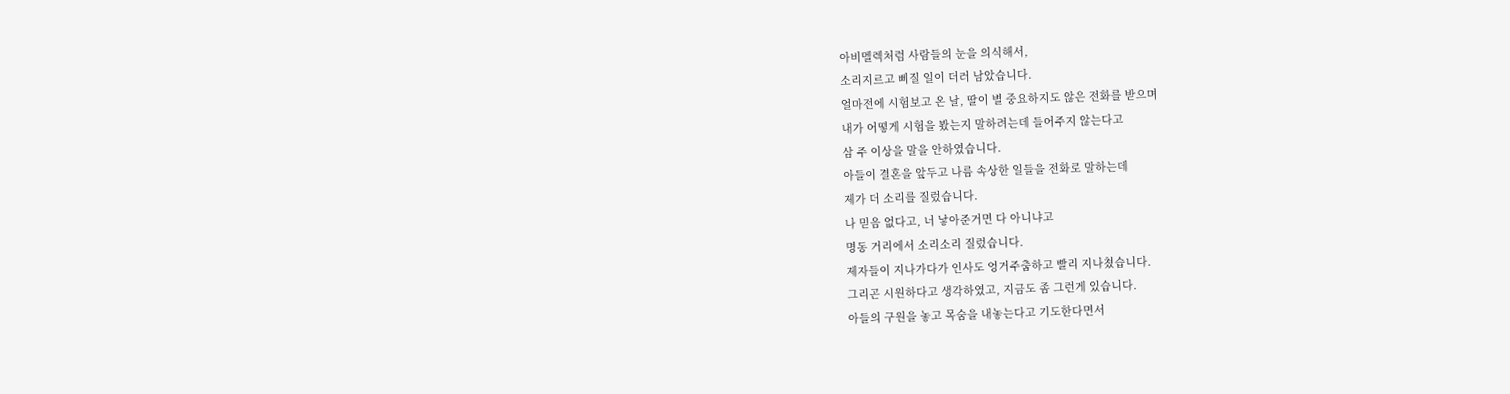아비멜렉처럼 사람들의 눈을 의식해서,
소리지르고 삐질 일이 더러 남았습니다.
얼마전에 시험보고 온 날, 딸이 별 중요하지도 않은 전화를 받으며
내가 어떻게 시험을 봤는지 말하려는데 들어주지 않는다고
삼 주 이상을 말을 안하였습니다.
아들이 결혼을 앞두고 나름 속상한 일들을 전화로 말하는데
제가 더 소리를 질렀습니다.
나 믿음 없다고, 너 낳아준거면 다 아니냐고
명동 거리에서 소리소리 질렀습니다.
제자들이 지나가다가 인사도 엉거주춤하고 빨리 지나쳤습니다.
그리곤 시원하다고 생각하였고, 지금도 좀 그런게 있습니다.
아들의 구원을 놓고 목숨을 내놓는다고 기도한다면서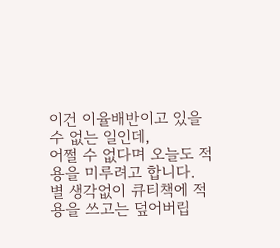이건 이율배반이고 있을 수 없는 일인데,
어쩔 수 없다며 오늘도 적용을 미루려고 합니다.
별 생각없이 큐티책에 적용을 쓰고는 덮어버립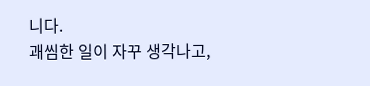니다.
괘씸한 일이 자꾸 생각나고,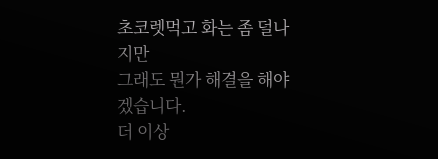초코렛먹고 화는 좀 덜나지만
그래도 뭔가 해결을 해야겠습니다.
더 이상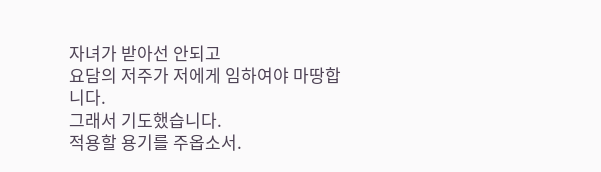자녀가 받아선 안되고
요담의 저주가 저에게 임하여야 마땅합니다.
그래서 기도했습니다.
적용할 용기를 주옵소서.